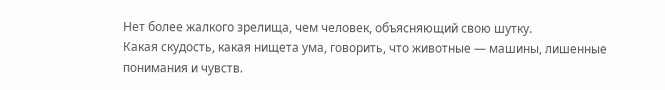Нет более жалкого зрелища, чем человек, объясняющий свою шутку.
Какая скудость, какая нищета ума, говорить, что животные — машины, лишенные понимания и чувств.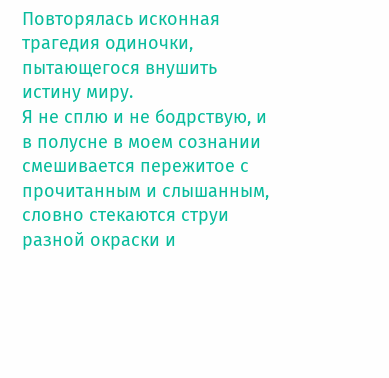Повторялась исконная трагедия одиночки, пытающегося внушить истину миру.
Я не сплю и не бодрствую, и в полусне в моем сознании смешивается пережитое с прочитанным и слышанным, словно стекаются струи разной окраски и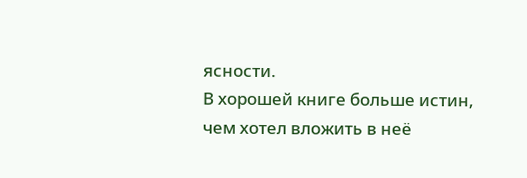ясности.
В хорошей книге больше истин, чем хотел вложить в неё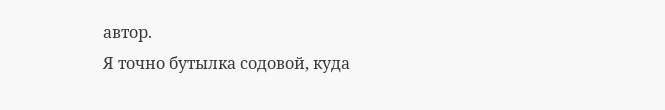автор.
Я точно бутылка содовой, куда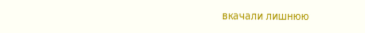вкачали лишнюю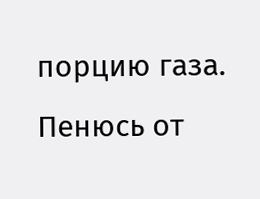порцию газа. Пенюсь от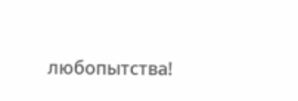любопытства!